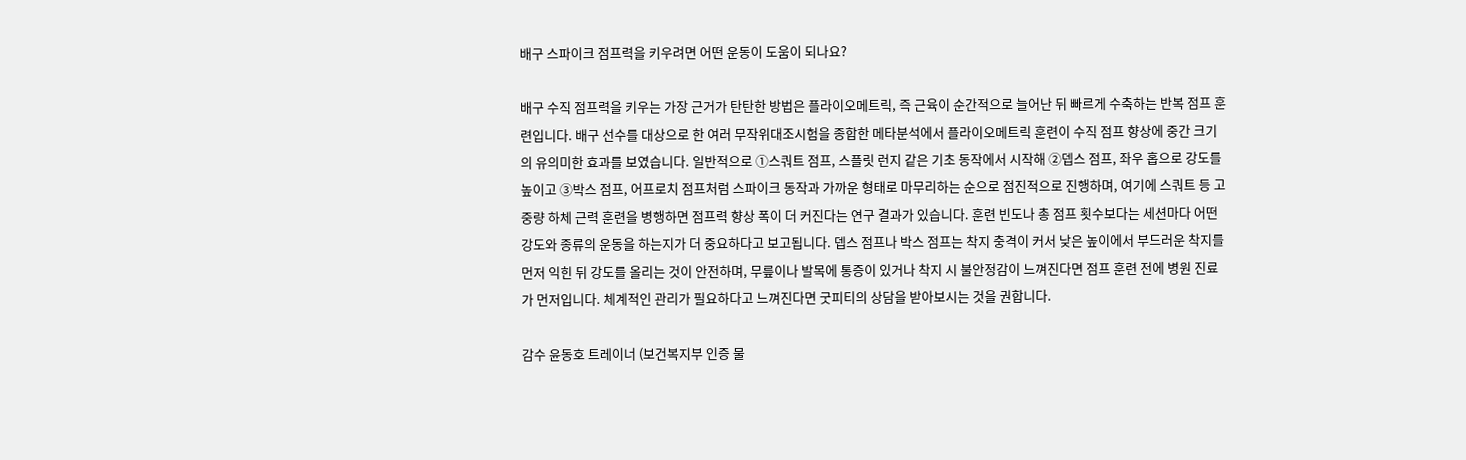배구 스파이크 점프력을 키우려면 어떤 운동이 도움이 되나요?

배구 수직 점프력을 키우는 가장 근거가 탄탄한 방법은 플라이오메트릭, 즉 근육이 순간적으로 늘어난 뒤 빠르게 수축하는 반복 점프 훈련입니다. 배구 선수를 대상으로 한 여러 무작위대조시험을 종합한 메타분석에서 플라이오메트릭 훈련이 수직 점프 향상에 중간 크기의 유의미한 효과를 보였습니다. 일반적으로 ①스쿼트 점프, 스플릿 런지 같은 기초 동작에서 시작해 ②뎁스 점프, 좌우 홉으로 강도를 높이고 ③박스 점프, 어프로치 점프처럼 스파이크 동작과 가까운 형태로 마무리하는 순으로 점진적으로 진행하며, 여기에 스쿼트 등 고중량 하체 근력 훈련을 병행하면 점프력 향상 폭이 더 커진다는 연구 결과가 있습니다. 훈련 빈도나 총 점프 횟수보다는 세션마다 어떤 강도와 종류의 운동을 하는지가 더 중요하다고 보고됩니다. 뎁스 점프나 박스 점프는 착지 충격이 커서 낮은 높이에서 부드러운 착지를 먼저 익힌 뒤 강도를 올리는 것이 안전하며, 무릎이나 발목에 통증이 있거나 착지 시 불안정감이 느껴진다면 점프 훈련 전에 병원 진료가 먼저입니다. 체계적인 관리가 필요하다고 느껴진다면 굿피티의 상담을 받아보시는 것을 권합니다.

감수 윤동호 트레이너 (보건복지부 인증 물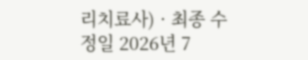리치료사) · 최종 수정일 2026년 7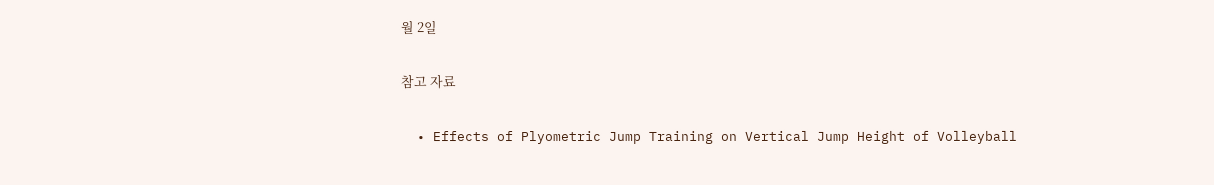월 2일

참고 자료

  • Effects of Plyometric Jump Training on Vertical Jump Height of Volleyball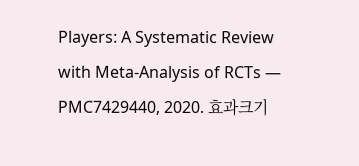Players: A Systematic Review with Meta-Analysis of RCTs — PMC7429440, 2020. 효과크기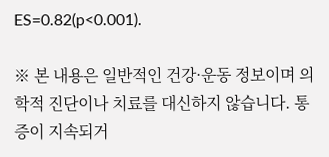ES=0.82(p<0.001).

※ 본 내용은 일반적인 건강·운동 정보이며 의학적 진단이나 치료를 대신하지 않습니다. 통증이 지속되거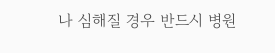나 심해질 경우 반드시 병원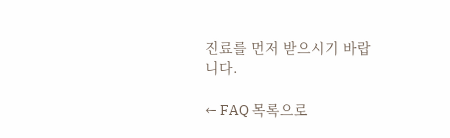진료를 먼저 받으시기 바랍니다.

← FAQ 목록으로